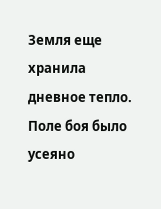Земля еще хранила дневное тепло. Поле боя было усеяно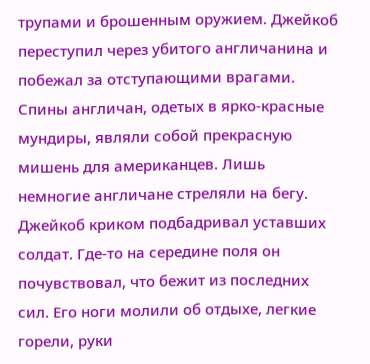трупами и брошенным оружием. Джейкоб переступил через убитого англичанина и побежал за отступающими врагами. Спины англичан, одетых в ярко-красные мундиры, являли собой прекрасную мишень для американцев. Лишь немногие англичане стреляли на бегу.
Джейкоб криком подбадривал уставших солдат. Где-то на середине поля он почувствовал, что бежит из последних сил. Его ноги молили об отдыхе, легкие горели, руки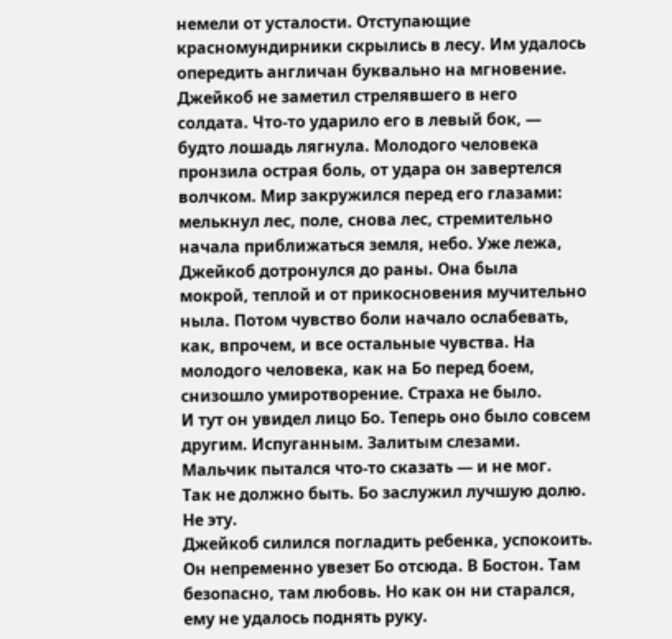немели от усталости. Отступающие красномундирники скрылись в лесу. Им удалось опередить англичан буквально на мгновение.
Джейкоб не заметил стрелявшего в него солдата. Что-то ударило его в левый бок, — будто лошадь лягнула. Молодого человека пронзила острая боль, от удара он завертелся волчком. Мир закружился перед его глазами: мелькнул лес, поле, снова лес, стремительно начала приближаться земля, небо. Уже лежа, Джейкоб дотронулся до раны. Она была мокрой, теплой и от прикосновения мучительно ныла. Потом чувство боли начало ослабевать, как, впрочем, и все остальные чувства. На молодого человека, как на Бо перед боем, снизошло умиротворение. Страха не было.
И тут он увидел лицо Бо. Теперь оно было совсем другим. Испуганным. Залитым слезами. Мальчик пытался что-то сказать — и не мог.
Так не должно быть. Бо заслужил лучшую долю. Не эту.
Джейкоб силился погладить ребенка, успокоить. Он непременно увезет Бо отсюда. В Бостон. Там безопасно, там любовь. Но как он ни старался, ему не удалось поднять руку.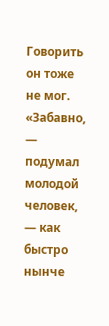Говорить он тоже не мог. «Забавно, — подумал молодой человек, — как быстро нынче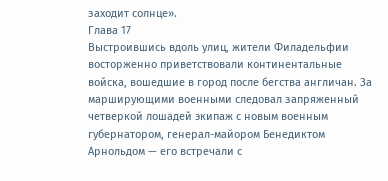заходит солнце».
Глава 17
Выстроившись вдоль улиц, жители Филадельфии восторженно приветствовали континентальные войска, вошедшие в город после бегства англичан. За марширующими военными следовал запряженный четверкой лошадей экипаж с новым военным губернатором, генерал-майором Бенедиктом Арнольдом — его встречали с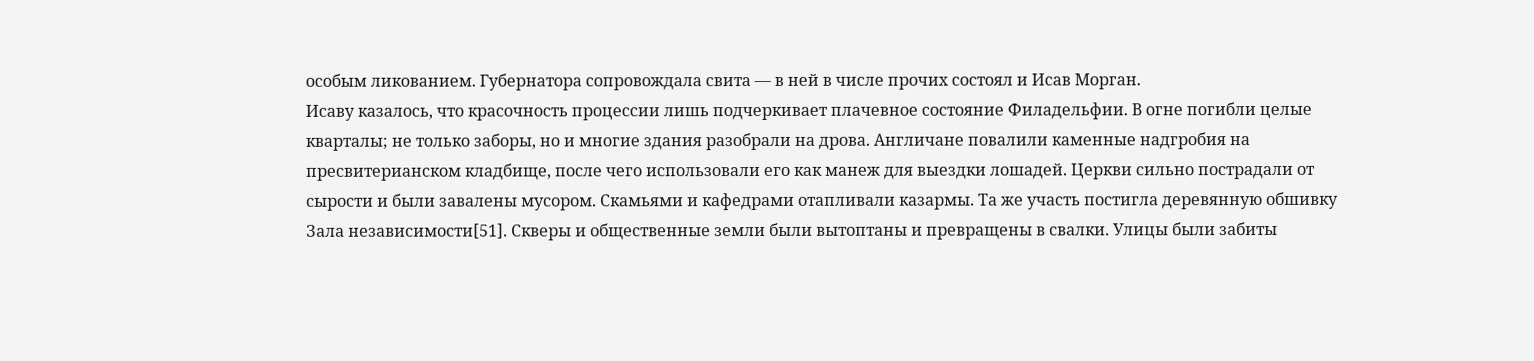особым ликованием. Губернатора сопровождала свита — в ней в числе прочих состоял и Исав Морган.
Исаву казалось, что красочность процессии лишь подчеркивает плачевное состояние Филадельфии. В огне погибли целые кварталы; не только заборы, но и многие здания разобрали на дрова. Англичане повалили каменные надгробия на пресвитерианском кладбище, после чего использовали его как манеж для выездки лошадей. Церкви сильно пострадали от сырости и были завалены мусором. Скамьями и кафедрами отапливали казармы. Та же участь постигла деревянную обшивку Зала независимости[51]. Скверы и общественные земли были вытоптаны и превращены в свалки. Улицы были забиты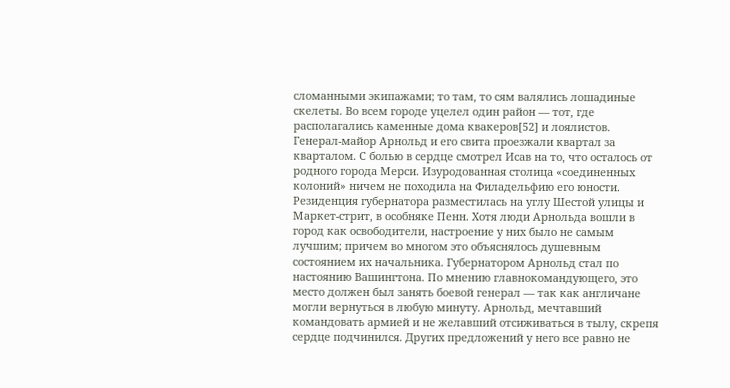сломанными экипажами; то там, то сям валялись лошадиные скелеты. Во всем городе уцелел один район — тот, где располагались каменные дома квакеров[52] и лоялистов.
Генерал-майор Арнольд и его свита проезжали квартал за кварталом. С болью в сердце смотрел Исав на то, что осталось от родного города Мерси. Изуродованная столица «соединенных колоний» ничем не походила на Филадельфию его юности.
Резиденция губернатора разместилась на углу Шестой улицы и Маркет-стрит, в особняке Пенн. Хотя люди Арнольда вошли в город как освободители, настроение у них было не самым лучшим; причем во многом это объяснялось душевным состоянием их начальника. Губернатором Арнольд стал по настоянию Вашингтона. По мнению главнокомандующего, это место должен был занять боевой генерал — так как англичане могли вернуться в любую минуту. Арнольд, мечтавший командовать армией и не желавший отсиживаться в тылу, скрепя сердце подчинился. Других предложений у него все равно не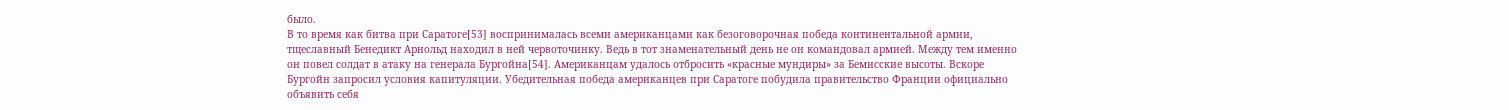было.
В то время как битва при Саратоге[53] воспринималась всеми американцами как безоговорочная победа континентальной армии, тщеславный Бенедикт Арнольд находил в ней червоточинку. Ведь в тот знаменательный день не он командовал армией. Между тем именно он повел солдат в атаку на генерала Бургойна[54]. Американцам удалось отбросить «красные мундиры» за Бемисские высоты. Вскоре Бургойн запросил условия капитуляции. Убедительная победа американцев при Саратоге побудила правительство Франции официально объявить себя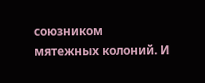союзником мятежных колоний. И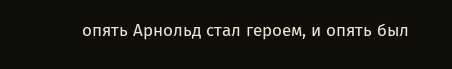опять Арнольд стал героем, и опять был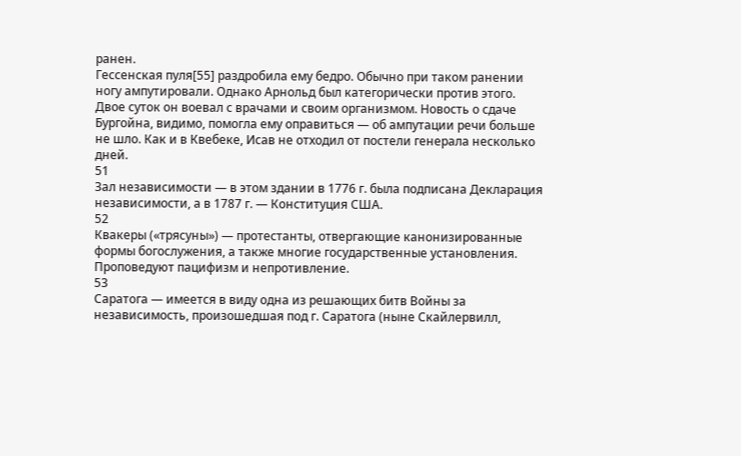ранен.
Гессенская пуля[55] раздробила ему бедро. Обычно при таком ранении ногу ампутировали. Однако Арнольд был категорически против этого. Двое суток он воевал с врачами и своим организмом. Новость о сдаче Бургойна, видимо, помогла ему оправиться — об ампутации речи больше не шло. Как и в Квебеке, Исав не отходил от постели генерала несколько дней.
51
Зал независимости — в этом здании в 1776 г. была подписана Декларация независимости, а в 1787 г. — Конституция США.
52
Квакеры («трясуны») — протестанты, отвергающие канонизированные формы богослужения, а также многие государственные установления. Проповедуют пацифизм и непротивление.
53
Саратога — имеется в виду одна из решающих битв Войны за независимость, произошедшая под г. Саратога (ныне Скайлервилл,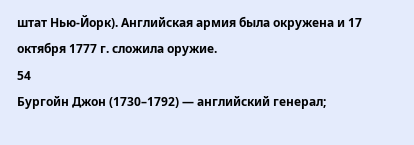штат Нью-Йорк). Английская армия была окружена и 17 октября 1777 г. сложила оружие.
54
Бургойн Джон (1730–1792) — английский генерал;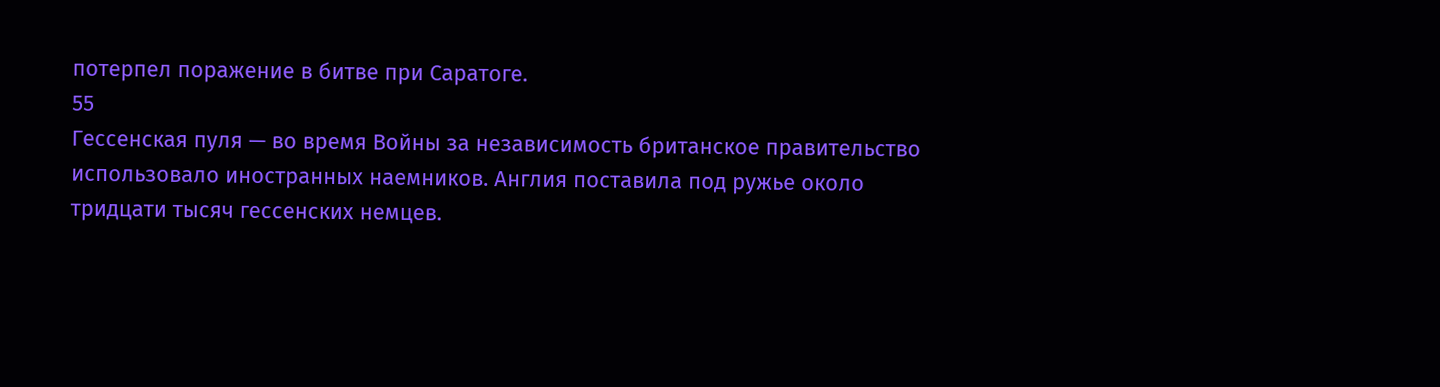потерпел поражение в битве при Саратоге.
55
Гессенская пуля — во время Войны за независимость британское правительство использовало иностранных наемников. Англия поставила под ружье около тридцати тысяч гессенских немцев.